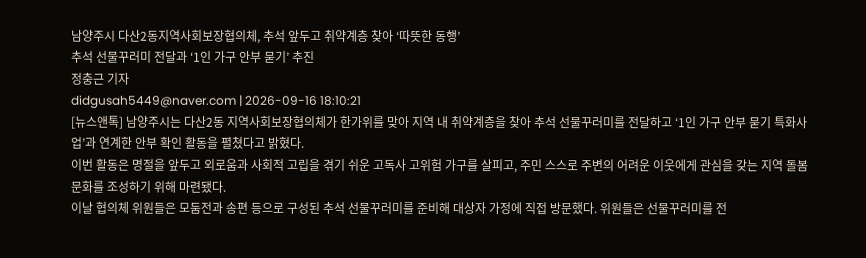남양주시 다산2동지역사회보장협의체, 추석 앞두고 취약계층 찾아 ‘따뜻한 동행’
추석 선물꾸러미 전달과 ‘1인 가구 안부 묻기’ 추진
정충근 기자
didgusah5449@naver.com | 2026-09-16 18:10:21
[뉴스앤톡] 남양주시는 다산2동 지역사회보장협의체가 한가위를 맞아 지역 내 취약계층을 찾아 추석 선물꾸러미를 전달하고 ‘1인 가구 안부 묻기 특화사업’과 연계한 안부 확인 활동을 펼쳤다고 밝혔다.
이번 활동은 명절을 앞두고 외로움과 사회적 고립을 겪기 쉬운 고독사 고위험 가구를 살피고, 주민 스스로 주변의 어려운 이웃에게 관심을 갖는 지역 돌봄 문화를 조성하기 위해 마련됐다.
이날 협의체 위원들은 모둠전과 송편 등으로 구성된 추석 선물꾸러미를 준비해 대상자 가정에 직접 방문했다. 위원들은 선물꾸러미를 전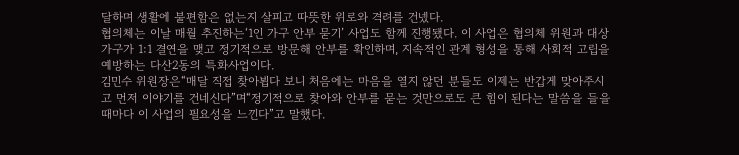달하며 생활에 불편함은 없는지 살피고 따뜻한 위로와 격려를 건넸다.
협의체는 이날 매월 추진하는‘1인 가구 안부 묻기’ 사업도 함께 진행됐다. 이 사업은 협의체 위원과 대상 가구가 1:1 결연을 맺고 정기적으로 방문해 안부를 확인하며, 지속적인 관계 형성을 통해 사회적 고립을 예방하는 다산2동의 특화사업이다.
김민수 위원장은“매달 직접 찾아뵙다 보니 처음에는 마음을 열지 않던 분들도 이제는 반갑게 맞아주시고 먼저 이야기를 건네신다”며“정기적으로 찾아와 안부를 묻는 것만으로도 큰 힘이 된다는 말씀을 들을 때마다 이 사업의 필요성을 느낀다”고 말했다.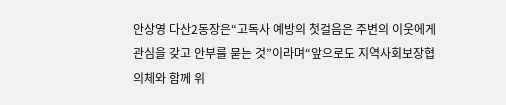안상영 다산2동장은“고독사 예방의 첫걸음은 주변의 이웃에게 관심을 갖고 안부를 묻는 것”이라며“앞으로도 지역사회보장협의체와 함께 위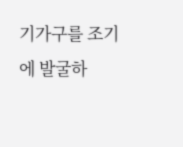기가구를 조기에 발굴하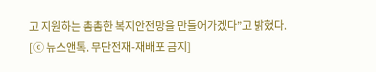고 지원하는 촘촘한 복지안전망을 만들어가겠다”고 밝혔다.
[ⓒ 뉴스앤톡. 무단전재-재배포 금지]